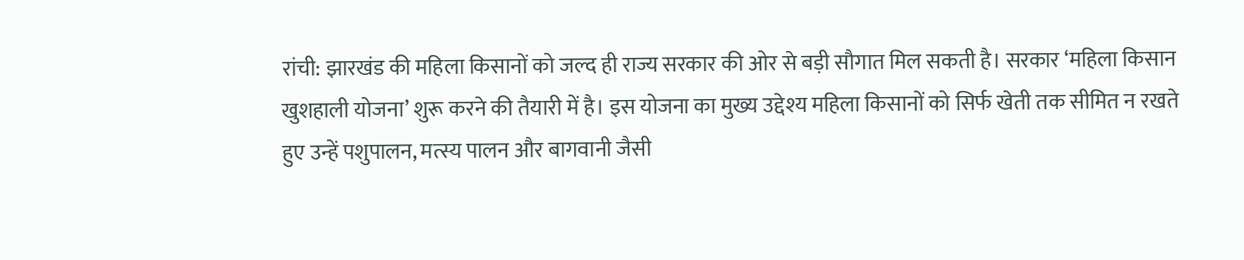रांची: झारखंड की महिला किसानों को जल्द ही राज्य सरकार की ओर से बड़ी सौगात मिल सकती है। सरकार ‘महिला किसान खुशहाली योजना’ शुरू करने की तैयारी में है। इस योजना का मुख्य उद्देश्य महिला किसानों को सिर्फ खेती तक सीमित न रखते हुए उन्हें पशुपालन, मत्स्य पालन और बागवानी जैसी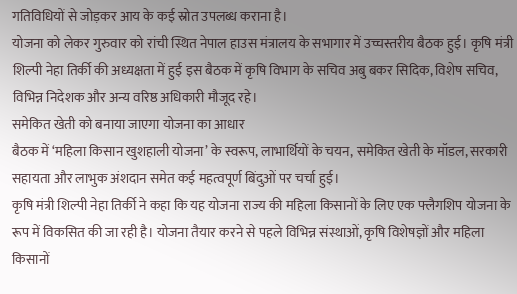गतिविधियों से जोड़कर आय के कई स्रोत उपलब्ध कराना है।
योजना को लेकर गुरुवार को रांची स्थित नेपाल हाउस मंत्रालय के सभागार में उच्चस्तरीय बैठक हुई। कृषि मंत्री शिल्पी नेहा तिर्की की अध्यक्षता में हुई इस बैठक में कृषि विभाग के सचिव अबु बकर सिदिक, विशेष सचिव, विभिन्न निदेशक और अन्य वरिष्ठ अधिकारी मौजूद रहे।
समेकित खेती को बनाया जाएगा योजना का आधार
बैठक में ‘महिला किसान खुशहाली योजना’ के स्वरूप, लाभार्थियों के चयन, समेकित खेती के मॉडल, सरकारी सहायता और लाभुक अंशदान समेत कई महत्वपूर्ण बिंदुओं पर चर्चा हुई।
कृषि मंत्री शिल्पी नेहा तिर्की ने कहा कि यह योजना राज्य की महिला किसानों के लिए एक फ्लैगशिप योजना के रूप में विकसित की जा रही है। योजना तैयार करने से पहले विभिन्न संस्थाओं, कृषि विशेषज्ञों और महिला किसानों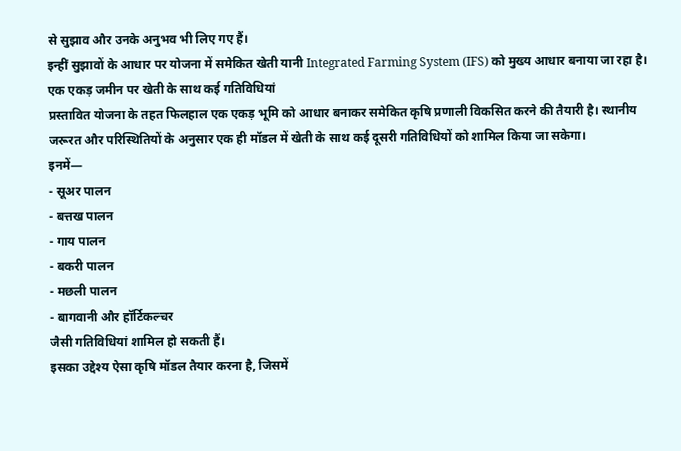से सुझाव और उनके अनुभव भी लिए गए हैं।
इन्हीं सुझावों के आधार पर योजना में समेकित खेती यानी Integrated Farming System (IFS) को मुख्य आधार बनाया जा रहा है।
एक एकड़ जमीन पर खेती के साथ कई गतिविधियां
प्रस्तावित योजना के तहत फिलहाल एक एकड़ भूमि को आधार बनाकर समेकित कृषि प्रणाली विकसित करने की तैयारी है। स्थानीय जरूरत और परिस्थितियों के अनुसार एक ही मॉडल में खेती के साथ कई दूसरी गतिविधियों को शामिल किया जा सकेगा।
इनमें—
- सूअर पालन
- बत्तख पालन
- गाय पालन
- बकरी पालन
- मछली पालन
- बागवानी और हॉर्टिकल्चर
जैसी गतिविधियां शामिल हो सकती हैं।
इसका उद्देश्य ऐसा कृषि मॉडल तैयार करना है, जिसमें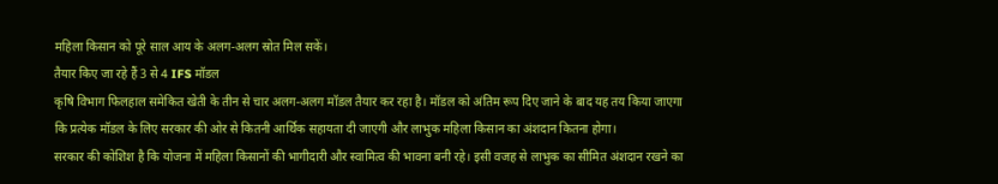महिला किसान को पूरे साल आय के अलग-अलग स्रोत मिल सकें।
तैयार किए जा रहे हैं 3 से 4 IFS मॉडल
कृषि विभाग फिलहाल समेकित खेती के तीन से चार अलग-अलग मॉडल तैयार कर रहा है। मॉडल को अंतिम रूप दिए जाने के बाद यह तय किया जाएगा कि प्रत्येक मॉडल के लिए सरकार की ओर से कितनी आर्थिक सहायता दी जाएगी और लाभुक महिला किसान का अंशदान कितना होगा।
सरकार की कोशिश है कि योजना में महिला किसानों की भागीदारी और स्वामित्व की भावना बनी रहे। इसी वजह से लाभुक का सीमित अंशदान रखने का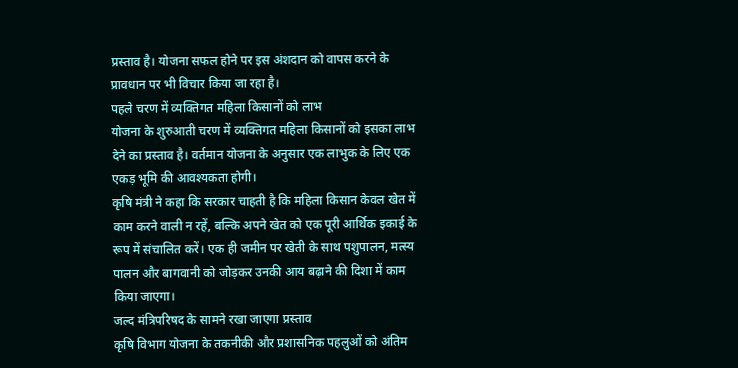प्रस्ताव है। योजना सफल होने पर इस अंशदान को वापस करने के प्रावधान पर भी विचार किया जा रहा है।
पहले चरण में व्यक्तिगत महिला किसानों को लाभ
योजना के शुरुआती चरण में व्यक्तिगत महिला किसानों को इसका लाभ देने का प्रस्ताव है। वर्तमान योजना के अनुसार एक लाभुक के लिए एक एकड़ भूमि की आवश्यकता होगी।
कृषि मंत्री ने कहा कि सरकार चाहती है कि महिला किसान केवल खेत में काम करने वाली न रहें, बल्कि अपने खेत को एक पूरी आर्थिक इकाई के रूप में संचालित करें। एक ही जमीन पर खेती के साथ पशुपालन, मत्स्य पालन और बागवानी को जोड़कर उनकी आय बढ़ाने की दिशा में काम किया जाएगा।
जल्द मंत्रिपरिषद के सामने रखा जाएगा प्रस्ताव
कृषि विभाग योजना के तकनीकी और प्रशासनिक पहलुओं को अंतिम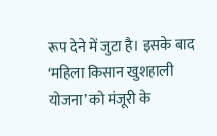रूप देने में जुटा है। इसके बाद ‘महिला किसान खुशहाली योजना’ को मंजूरी के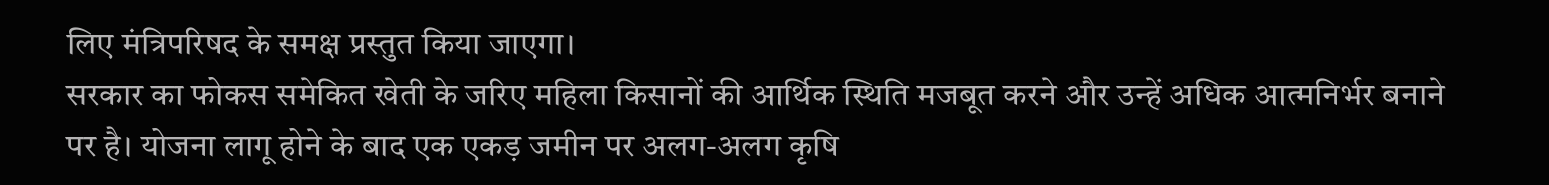लिए मंत्रिपरिषद के समक्ष प्रस्तुत किया जाएगा।
सरकार का फोकस समेकित खेती के जरिए महिला किसानों की आर्थिक स्थिति मजबूत करने और उन्हें अधिक आत्मनिर्भर बनाने पर है। योजना लागू होने के बाद एक एकड़ जमीन पर अलग-अलग कृषि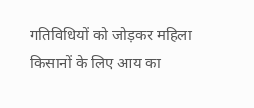गतिविधियों को जोड़कर महिला किसानों के लिए आय का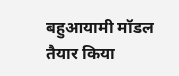बहुआयामी मॉडल तैयार किया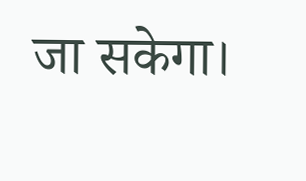जा सकेगा।